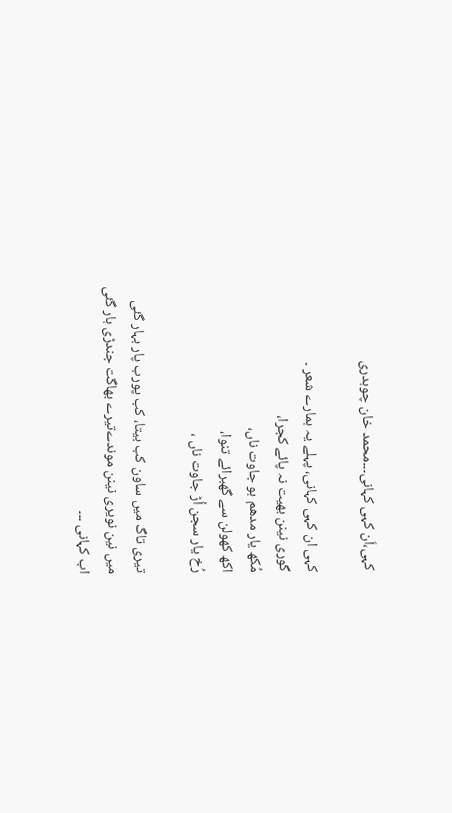کہی،اَن کہی کہانی۔۔۔محمد خان چوہدری

کہی ان کہی کہانی، پہلے یہ ہمارے شعر ۔
گوری نینن بھیت نہ پائے کجرا،
مُکھ یار مدھم ہو جاوت ناں،
اکھ کھولن سے گھبرائے تنوا،
رُخ یار سجن اُڑ جاوت ناں ،

تیری تاگ میں ساون کب بیتا، کب پورب پار بہار گئی
میں نین نویری نینن موندےتیرے بھاگت جندڑی ہار گئی
اب کہانی ۔۔۔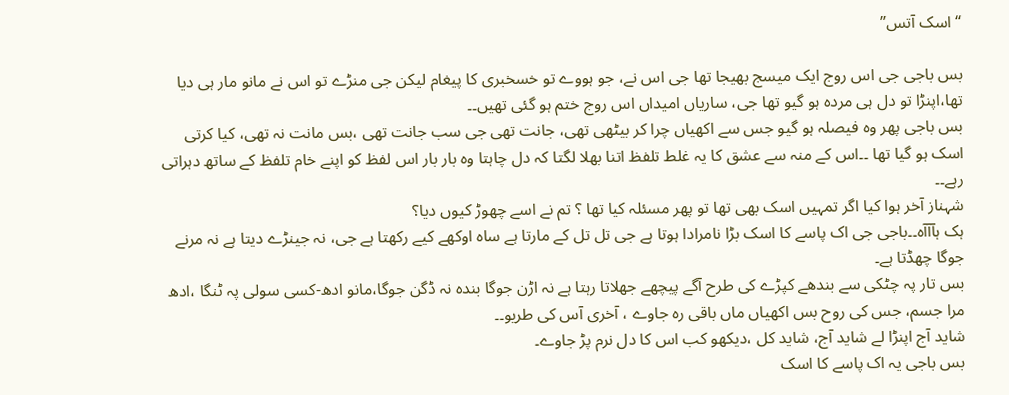“اسک آتس”

بس باجی جی اس روج ایک میسج بھیجا تھا جی اس نے، جو ہووے تو خسخبری کا پیغام لیکن جی منڑے تو اس نے مانو مار ہی دیا تھا،اپنڑا تو دل ہی مردہ ہو گیو تھا جی، ساریاں امیداں اس روج ختم ہو گئی تھیں۔۔
بس باجی پھر وہ فیصلہ ہو گیو جس سے اکھیاں چرا کر بیٹھی تھی، جانت تھی جی سب جانت تھی ،بس مانت نہ تھی، کیا کرتی اسک ہو گیا تھا ۔۔اس کے منہ سے عشق کا یہ غلط تلفظ اتنا بھلا لگتا کہ دل چاہتا وہ بار بار اس لفظ کو اپنے خام تلفظ کے ساتھ دہراتی رہے۔۔
شہناز آخر ہوا کیا اگر تمہیں اسک بھی تھا تو پھر مسئلہ کیا تھا ؟ تم نے اسے چھوڑ کیوں دیا؟
ہک ہآآآہ۔۔باجی جی اک پاسے کا اسک بڑا نامرادا ہوتا ہے جی تل تل کے مارتا ہے ساہ اوکھے کیے رکھتا ہے جی، نہ جینڑے دیتا ہے نہ مرنے جوگا چھڈتا ہے۔
بس تار پہ چٹکی سے بندھے کپڑے کی طرح آگے پیچھے جھلاتا رہتا ہے نہ اڑن جوگا بندہ نہ ڈگن جوگا،مانو ادھ-کسی سولی پہ ٹنگا ،ادھ مرا جسم، جس کی روح بس اکھیاں ماں باقی رہ جاوے ، آخری آس کی طریو۔۔
شاید آج اپنڑا لے شاید آج، شاید کل ،دیکھو کب اس کا دل نرم پڑ جاوے۔
بس باجی یہ اک پاسے کا اسک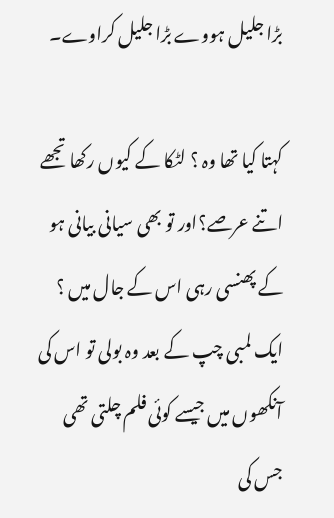بڑا جلیل ہووے بڑا جلیل کراوے۔

کہتا کیا تھا وہ ؟ لٹکا کے کیوں رکھا تجھے اتنے عرصے؟اور تو بھی سیانی بیانی ہو کے پھنسی رہی اس کے جال میں ؟
ایک لمبی چپ کے بعد وہ بولی تو اس کی آنکھوں میں جیسے کوئی فلم چلتی تھی جس کی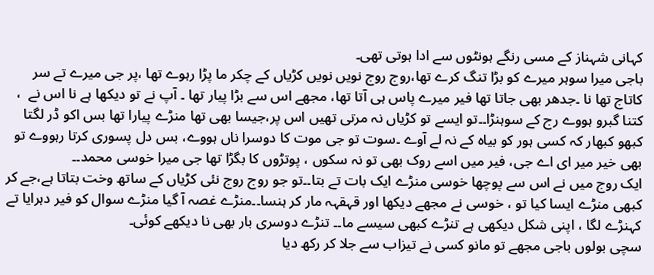کہانی شہناز کے مسی رنگے ہونٹوں سے ادا ہوتی تھی۔
باجی میرا سوہر میرے کو بڑا تنگ کرے تھا،روج روج نویں نویں کڑیاں کے چکر ما پڑا رہوے تھا ،پر جی میرے تے سر کاتاج تھا نا ۔جدھر بھی جاتا تھا فیر میرے پاس ہی آتا تھا، مجھے اس سے بڑا پیار تھا ۔ آپ نے تو دیکھا ہے نا اس نے  ، کتنا گبرو ہووے رج کے سوہنڑا۔۔تو ایسے تو کڑیاں نہ مرتی تھیں اس پر،جیسا بھی تھا منڑے پیارا تھا بس اکو ڈر لگتا کبھو کبھار کہ کسی ہور کو بیاہ کے نہ لے آوے ۔سوت تو جی موت کا دوسرا ناں ہووے، بس دل پسوری کرتا رہووے تو بھی خیر میر ای اے جی، فیر میں اسے روک بھی تو نہ سکوں ، پوتڑوں کا بگڑا تھا جی میرا خوسی محمد۔۔
ایک روج میں نے اس سے پوچھا خوسی منڑے ایک بات تے بتا۔۔تو جو روج روج نئی کڑیاں کے ساتھ وخت بتاتا ہے،جے کر کبھی منڑے ایسا کیا تو ، خوسی نے مجھے دیکھا اور قہقہہ مار کر ہنسا۔۔منڑے غصہ آ گیا منڑے سوال کو فیر دہرایا تے کہنڑے لگا ، اپنی شکل دیکھی ہے تنڑے کبھی سیسے ما۔۔ تنڑے دوسری بار بھی نا دیکھے کوئی۔
سچی بولوں باجی مجھے تو مانو کسی نے تیزاب سے جلا کر رکھ دیا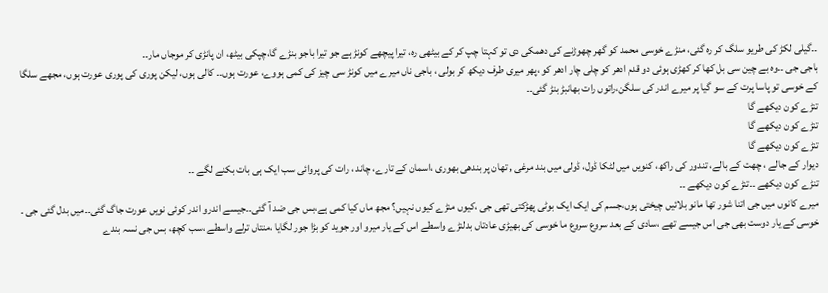۔۔گیلی لکڑ کی طریو سلگ کر رہ گئی، منڑے خوسی محمد کو گھر چھوڑنے کی دھمکی دی تو کہتا چپ کر کے بیٹھی رہ، تیرا پیچھے کونڑ ہے جو تیرا باجو بنڑے گا،چپکی بیٹھ، ان پانڑی کر موجاں مار۔۔
باجی جی ۔۔وہ بے چین سی بل کھا کر کھڑی ہوئی دو قدم ادھر کو چلی چار ادھر کو ،پھر میری طرف دیکھ کر بولی ، باجی ناں میرے میں کونڑ سی چیز کی کمی ہووے، عورت ہوں۔۔ کالی ہوں، لیکن پوری کی پوری عورت ہوں، مجھے سلگا کے خوسی تو پاسا پرت کے سو گیا پر میرے اندر کی سلگن،راتوں رات بھانبڑ بنڑ گئی۔۔
تنڑے کون دیکھے گا
تنڑے کون دیکھے گا
تنڑے کون دیکھے گا
دیوار کے جالے ، چھت کے بالے، تندور کی راکھ، کنویں میں لٹکا ڈول، ڈولی میں بند مرغی , تھان پر بندھی بھوری ،اسمان کے تارے، چاند ، رات کی پروائی سب ایک ہی بات بکنے لگے ۔۔
تنڑے کون دیکھے ۔۔تنڑے کون دیکھے ۔۔
میرے کانوں میں جی اتنا شور تھا مانو بلائیں چیختی ہوں،جسم کی ایک ایک بوٹی پھڑکتی تھی جی ،کیوں منڑے کیوں نہیں؟ مجھ ماں کیا کمی ہے،بس جی ضد آ گئی۔۔جیسے اندرو اندر کوئی نویں عورت جاگ گئی۔۔میں بدل گئی جی ۔
خوسی کے یار دوست بھی جی اس جیسے تھے ،سادی کے بعد سروع سروع ما خوسی کی بھیڑی عادتاں بدلنڑے واسطے اس کے یار میرو اور جوید کو بڑا جور لگایا ،منتاں ترلے واسطے ،سب کچھ، بس جی نسہ بندے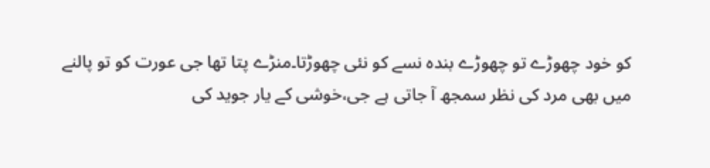کو خود چھوڑے تو چھوڑے بندہ نسے کو نئی چھوڑتا۔منڑے پتا تھا جی عورت کو تو پالنے میں بھی مرد کی نظر سمجھ آ جاتی ہے جی،خوشی کے یار جوید کی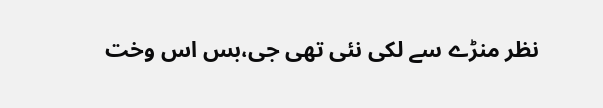نظر منڑے سے لکی نئی تھی جی،بس اس وخت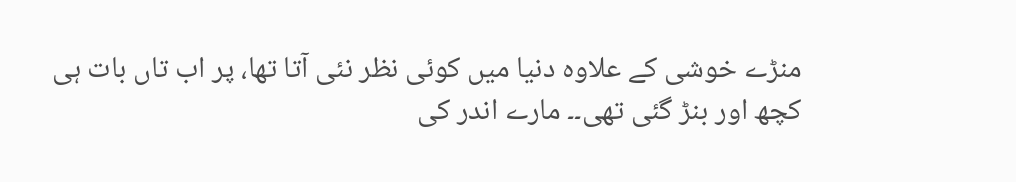منڑے خوشی کے علاوہ دنیا میں کوئی نظر نئی آتا تھا، پر اب تاں بات ہی کچھ اور بنڑ گئی تھی۔۔ مارے اندر کی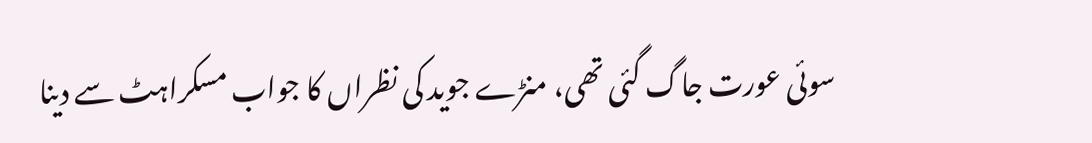سوئی عورت جاگ گئی تھی، منڑے جوید کی نظراں کا جواب مسکراہٹ سے دینا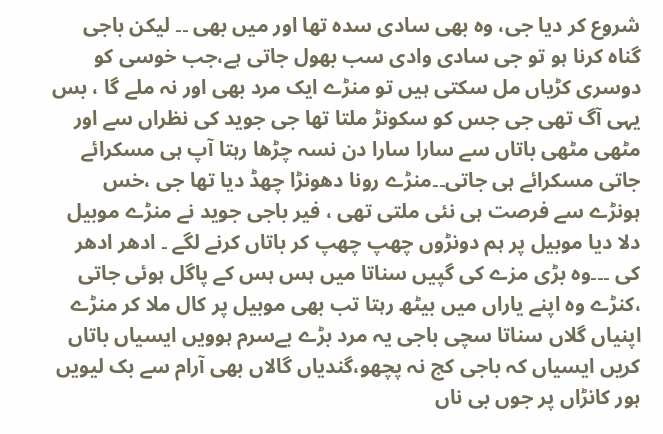شروع کر دیا جی، وہ بھی سادی سدہ تھا اور میں بھی ۔۔ لیکن باجی گناہ کرنا ہو تو جی سادی وادی سب بھول جاتی ہے،جب خوسی کو دوسری کڑیاں مل سکتی ہیں تو منڑے ایک مرد بھی اور نہ ملے گا ، بس یہی آگ تھی جی جس کو سکونڑ ملتا تھا جی جوید کی نظراں سے اور مٹھی مٹھی باتاں سے سارا سارا دن نسہ چڑھا رہتا آپ ہی مسکرائے جاتی مسکرائے ہی جاتی۔۔منڑے رونا دھونڑا چھڈ دیا تھا جی ،خس ہونڑے سے فرصت ہی نئی ملتی تھی ، فیر باجی جوید نے منڑے موبیل دلا دیا موبیل پر ہم دونڑوں چھپ چھپ کر باتاں کرنے لگے ۔ ادھر ادھر کی ۔۔۔وہ بڑی مزے کی گپیں سناتا میں ہس ہس کے پاگل ہوئی جاتی ،کنڑے وہ اپنے یاراں میں بیٹھ رہتا تب بھی موبیل پر کال ملا کر منڑے اپنیاں گلاں سناتا سچی باجی یہ مرد بڑے بےسرم ہوویں ایسیاں باتاں کریں ایسیاں کہ باجی کج نہ پچھو،گندیاں گالاں بھی آرام سے بک لیویں ہور کانڑاں پر جوں بی ناں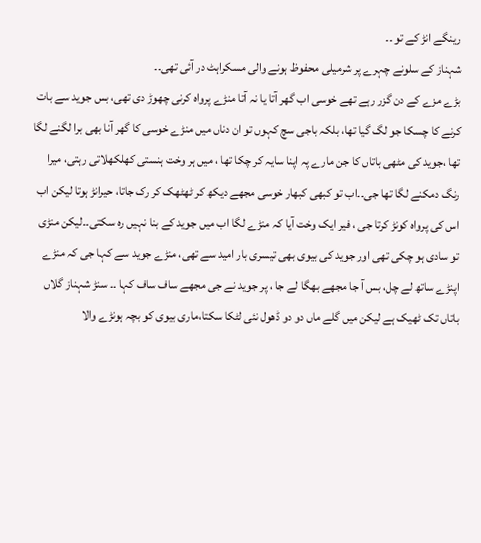رینگے انڑ کے تو ۔۔
شہناز کے سلونے چہرے پر شرمیلی محفوظ ہونے والی مسکراہٹ در آئی تھی۔۔
بڑے مزے کے دن گزر رہے تھے خوسی اب گھر آتا یا نہ آتا منڑے پرواہ کرنی چھوڑ دی تھی، بس جوید سے بات کرنے کا چسکا جو لگ گیا تھا، بلکہ باجی سچ کہوں تو ان دناں میں منڑے خوسی کا گھر آنا بھی برا لگنے لگا تھا ،جوید کی مٹھی باتاں کا جن مارے پہ اپنا سایہ کر چکا تھا ، میں ہر وخت ہنستی کھلکھلاتی رہتی، میرا رنگ دمکنے لگا تھا جی۔۔اب تو کبھی کبھار خوسی مجھے دیکھ کر ٹھٹھک کر رک جاتا، حیرانڑ ہوتا لیکن اب اس کی پرواہ کونڑ کرتا جی ، فیر ایک وخت آیا کہ منڑے لگا اب میں جوید کے بنا نہیں رہ سکتی۔۔لیکن منڑی تو سادی ہو چکی تھی اور جوید کی بیوی بھی تیسری بار امید سے تھی، منڑے جوید سے کہا جی کہ منڑے اپنڑے ساتھ لے چل، بس آ جا مجھے بھگا لے جا ، پر جوید نے جی مجھے ساف ساف کہا ۔۔ سنڑ شہناز گلاں باتاں تک ٹھیک ہے لیکن میں گلے ماں دو دو ڈھول نئی لٹکا سکتا،ماری بیوی کو بچہ ہونڑے والا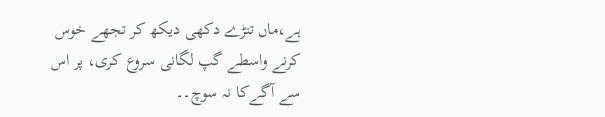ہے،ماں تنڑے دکھی دیکھ کر تجھے خوس کرنے واسطے گپ لگانی سروع کری، پر اس سے آگےکا نہ سوچ۔۔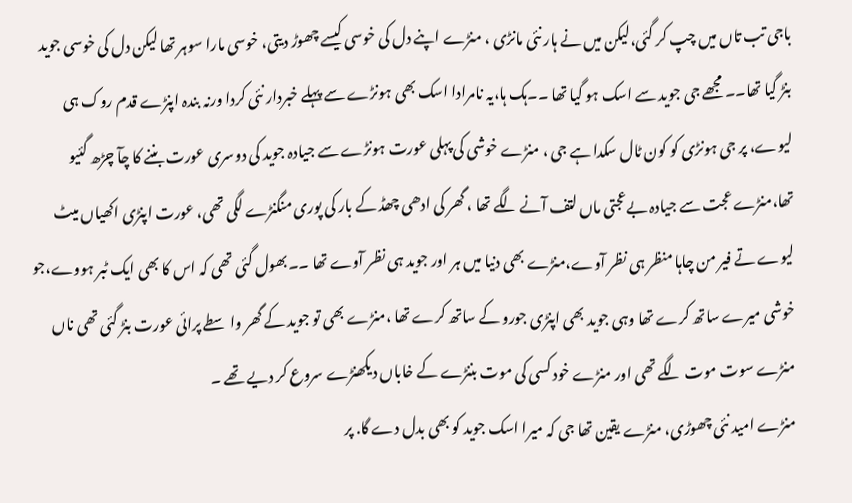باجی تب تاں میں چپ کر گئی،لیکن میں نے ہار نئی مانڑی ، منڑے اپنے دل کی خوسی کیسے چھوڑ دیتی، خوسی مارا سوہر تھا لیکن دل کی خوسی جوید بنڑ گیا تھا۔۔ مجھے جی جوید سے اسک ہو گیا تھا ۔۔ہک ہا،یہ نامرادا اسک بھی ہونڑے سے پہلے خبردار نئی کردا ورنہ بندہ اپنڑے قدم روک ہی لیوے، پر جی ہونڑی کو کون ٹال سکدا ہے جی ، منڑے خوشی کی پہلی عورت ہونڑے سے جیادہ جوید کی دوسری عورت بننے کا چآ چڑھ گئیو تھا،منڑے عجت سے جیادہ بےعجتی ماں لتف آنے لگے تھا ، گھر کی ادھی چھڈ کے بار کی پوری منگنڑے لگی تھی، عورت اپنڑی اکھیاں میٹ لیوے تے فیر من چاہا منظر ہی نظر آوے،منڑے بھی دنیا میں ہر اور جوید ہی نظر آوے تھا ۔۔بھول گئی تھی کہ اس کا بھی ایک ٹبر ہووے،جو خوشی میرے ساتھ کرے تھا وہی جوید بھی اپنڑی جورو کے ساتھ کرے تھا ،منڑے بھی تو جوید کے گھر واسطے پرائی عورت بنڑ گئی تھی ناں منڑے سوت موت لگے تھی اور منڑے خود کسی کی موت بننڑے کے خاباں دیکھنڑے سروع کر دیے تھے ۔
منڑے امید نئی چھوڑی، منڑے یقین تھا جی کہ میرا اسک جوید کو بھی بدل دے گا. پر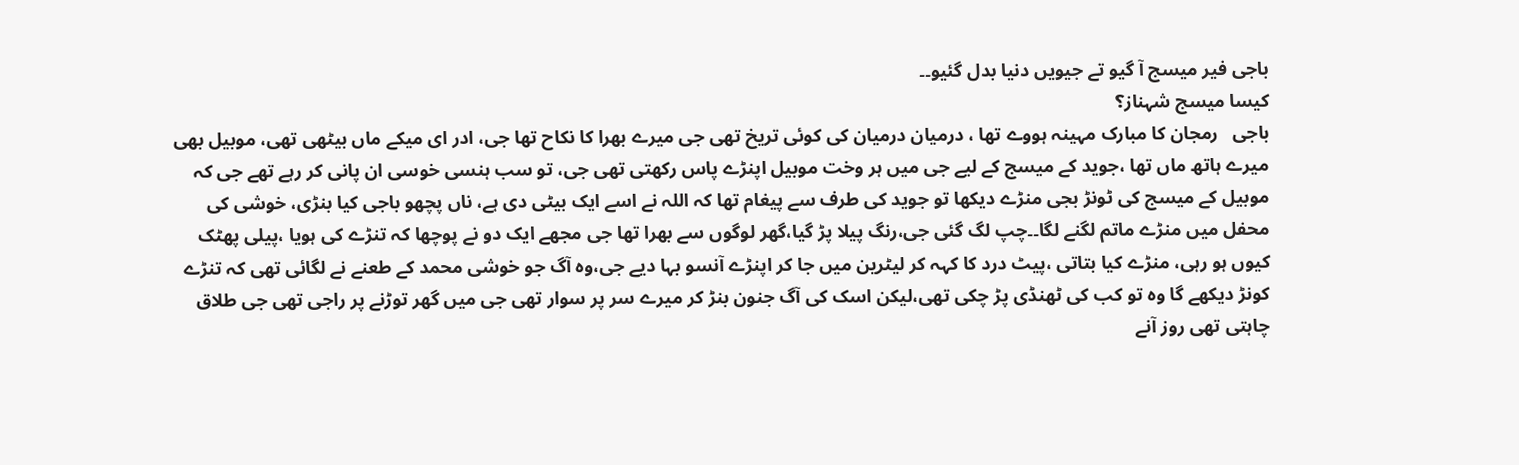باجی فیر میسج آ گیو تے جیویں دنیا بدل گئیو۔۔
کیسا میسج شہناز؟
باجی   رمجان کا مبارک مہینہ ہووے تھا ، درمیان درمیان کی کوئی تریخ تھی جی میرے بھرا کا نکاح تھا جی، ادر ای میکے ماں بیٹھی تھی، موبیل بھی میرے ہاتھ ماں تھا ،جوید کے میسج کے لیے جی میں ہر وخت موبیل اپنڑے پاس رکھتی تھی جی، تو سب ہنسی خوسی ان پانی کر رہے تھے جی کہ موبیل کے میسج کی ٹونڑ بجی منڑے دیکھا تو جوید کی طرف سے پیغام تھا کہ اللہ نے اسے ایک بیٹی دی ہے، ناں پچھو باجی کیا بنڑی، خوشی کی محفل میں منڑے ماتم لگنے لگا۔۔چپ لگ گئی جی،رنگ پیلا پڑ گیا،گھر لوگوں سے بھرا تھا جی مجھے ایک دو نے پوچھا کہ تنڑے کی ہویا ،پیلی پھٹک کیوں ہو رہی، منڑے کیا بتاتی ،پیٹ درد کا کہہ کر لیٹرین میں جا کر اپنڑے آنسو بہا دیے جی،وہ آگ جو خوشی محمد کے طعنے نے لگائی تھی کہ تنڑے کونڑ دیکھے گا وہ تو کب کی ٹھنڈی پڑ چکی تھی،لیکن اسک کی آگ جنون بنڑ کر میرے سر پر سوار تھی جی میں گھر توڑنے پر راجی تھی جی طلاق چاہتی تھی روز آنے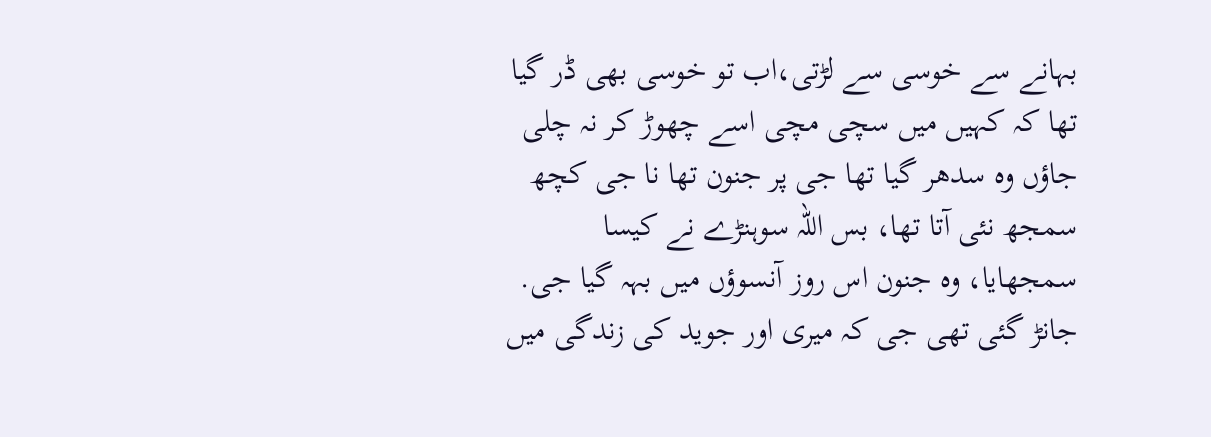بہانے سے خوسی سے لڑتی،اب تو خوسی بھی ڈر گیا تھا کہ کہیں میں سچی مچی اسے چھوڑ کر نہ چلی جاؤں وہ سدھر گیا تھا جی پر جنون تھا نا جی کچھ سمجھ نئی آتا تھا، بس اللہ سوہنڑے نے کیسا سمجھایا، وہ جنون اس روز آنسوؤں میں بہہ گیا جی. جانڑ گئی تھی جی کہ میری اور جوید کی زندگی میں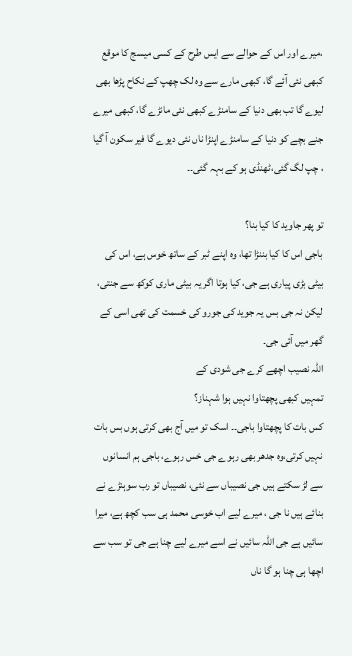،میرے اور اس کے حوالے سے ایس طرح کے کسی میسج کا موقع کبھی نئی آئے گا، کبھی مارے سے وہ لک چھپ کے نکاح پڑھا بھی لیوے گا تب بھی دنیا کے سامنڑے کبھی نئی مانڑے گا، کبھی میرے جنے بچے کو دنیا کے سامنڑے اپنڑا ناں نئی دیوے گا فیر سکون آ گیا ، چپ لگ گئی،ٹھنڈی ہو کے بہہ گئی۔۔

تو پھر جاوید کا کیا بنا؟
باجی اس کا کیا بننڑا تھا، وہ اپنے ٹبر کے ساتھ خوس ہے، اس کی بیٹی بڑی پیاری ہے جی، کیا ہوتا اگر یہ بیٹی ماری کوکھ سے جنتی، لیکن نہ جی بس یہ جوید کی جورو کی خسمت کی تھی اسی کے گھر میں آئی جی۔
اللہ نصیب اچھے کرے جی شودی کے
تمہیں کبھی پچھتاوا نہیں ہوا شہناز؟
کس بات کا پچھتاوا باجی۔۔ اسک تو میں آج بھی کرتی ہوں بس بات نہیں کرتی،وہ جدھر بھی رہوے جی خس رہوے، باجی ہم انسانوں سے لڑ سکتے ہیں جی نصیباں سے نئی، نصیباں تو رب سوہنڑے نے بنائے ہیں نا جی ، میرے لیے اب خوسی محمد ہی سب کچھ ہے، میرا سائیں ہے جی اللہ سائیں نے اسے میرے لیے چنا ہے جی تو سب سے اچھا ہی چنا ہو گا ناں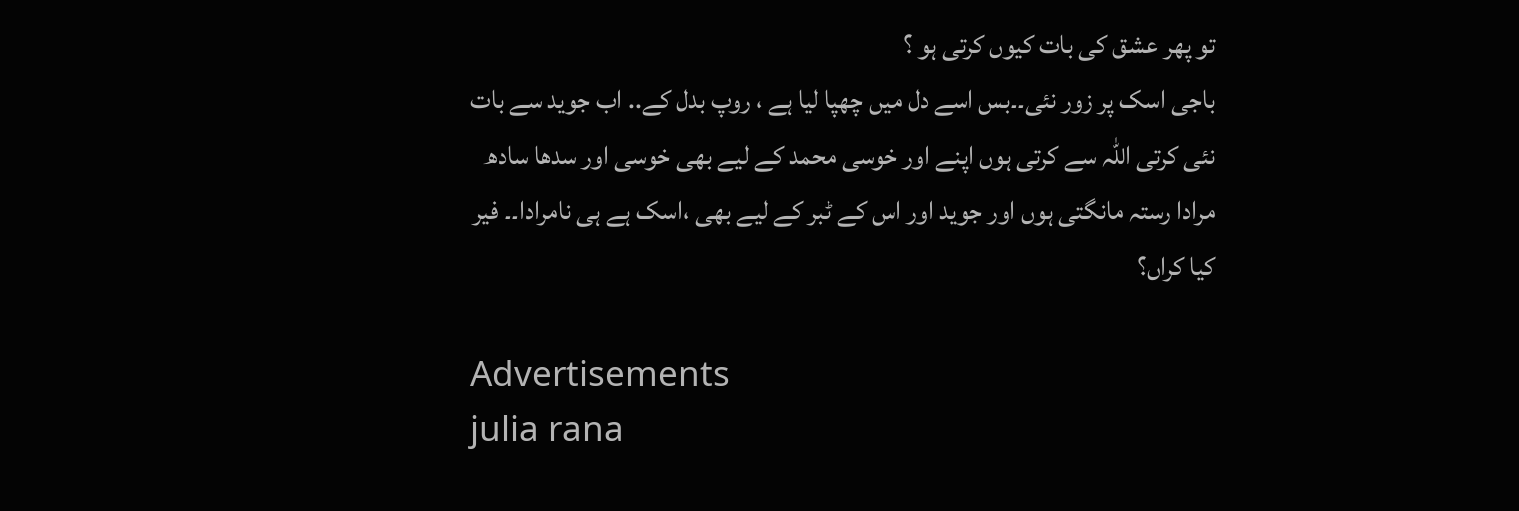تو پھر عشق کی بات کیوں کرتی ہو ؟
باجی اسک پر زور نئی۔۔بس اسے دل میں چھپا لیا ہے ، روپ بدل کے.. اب جوید سے بات نئی کرتی اللہ سے کرتی ہوں اپنے اور خوسی محمد کے لیے بھی خوسی اور سدھا سادھ مرادا رستہ مانگتی ہوں اور جوید اور اس کے ٹبر کے لیے بھی ،اسک ہے ہی نامرادا۔۔ فیر کیا کراں؟

Advertisements
julia rana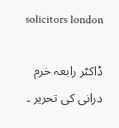solicitors london

ڈاکٹر رابعہ خرم درانی کی تحریر ۔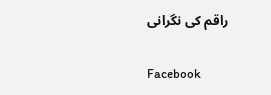راقم کی نگرانی

Facebook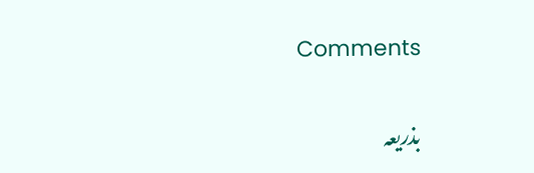Comments

بذریعہ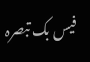فیس بک تبصرہ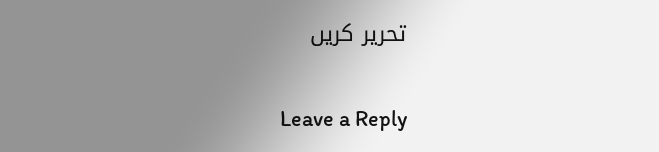تحریر کریں

Leave a Reply